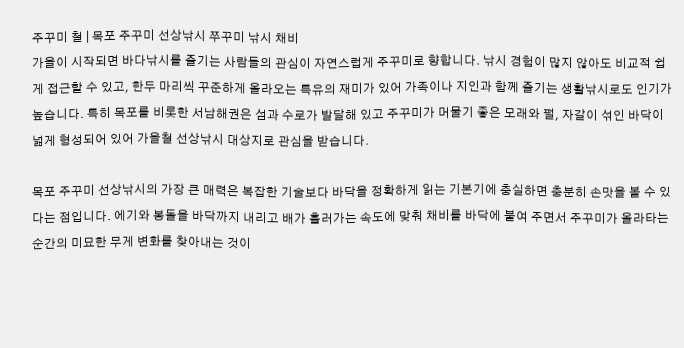주꾸미 철 | 목포 주꾸미 선상낚시 쭈꾸미 낚시 채비
가을이 시작되면 바다낚시를 즐기는 사람들의 관심이 자연스럽게 주꾸미로 향합니다. 낚시 경험이 많지 않아도 비교적 쉽게 접근할 수 있고, 한두 마리씩 꾸준하게 올라오는 특유의 재미가 있어 가족이나 지인과 함께 즐기는 생활낚시로도 인기가 높습니다. 특히 목포를 비롯한 서남해권은 섬과 수로가 발달해 있고 주꾸미가 머물기 좋은 모래와 펄, 자갈이 섞인 바닥이 넓게 형성되어 있어 가을철 선상낚시 대상지로 관심을 받습니다.

목포 주꾸미 선상낚시의 가장 큰 매력은 복잡한 기술보다 바닥을 정확하게 읽는 기본기에 충실하면 충분히 손맛을 볼 수 있다는 점입니다. 에기와 봉돌을 바닥까지 내리고 배가 흘러가는 속도에 맞춰 채비를 바닥에 붙여 주면서 주꾸미가 올라타는 순간의 미묘한 무게 변화를 찾아내는 것이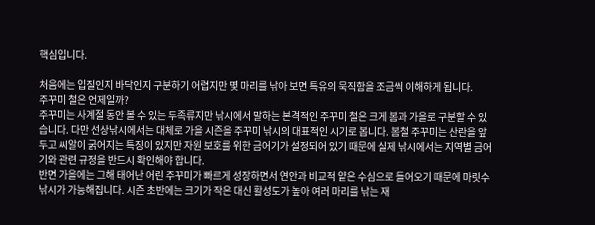핵심입니다.

처음에는 입질인지 바닥인지 구분하기 어렵지만 몇 마리를 낚아 보면 특유의 묵직함을 조금씩 이해하게 됩니다.
주꾸미 철은 언제일까?
주꾸미는 사계절 동안 볼 수 있는 두족류지만 낚시에서 말하는 본격적인 주꾸미 철은 크게 봄과 가을로 구분할 수 있습니다. 다만 선상낚시에서는 대체로 가을 시즌을 주꾸미 낚시의 대표적인 시기로 봅니다. 봄철 주꾸미는 산란을 앞두고 씨알이 굵어지는 특징이 있지만 자원 보호를 위한 금어기가 설정되어 있기 때문에 실제 낚시에서는 지역별 금어기와 관련 규정을 반드시 확인해야 합니다.
반면 가을에는 그해 태어난 어린 주꾸미가 빠르게 성장하면서 연안과 비교적 얕은 수심으로 들어오기 때문에 마릿수 낚시가 가능해집니다. 시즌 초반에는 크기가 작은 대신 활성도가 높아 여러 마리를 낚는 재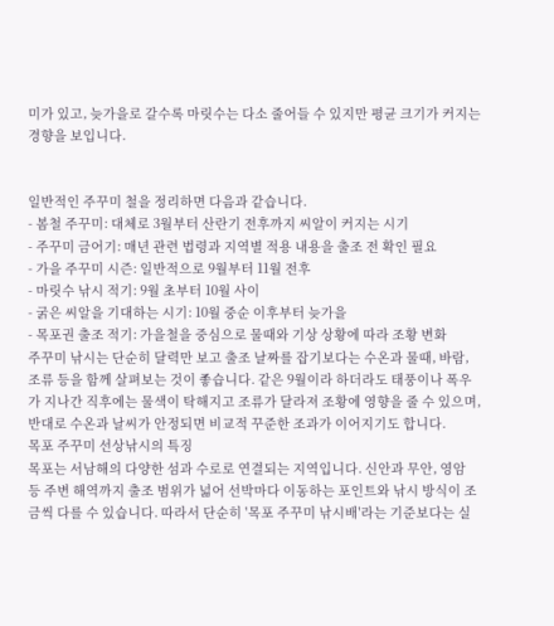미가 있고, 늦가을로 갈수록 마릿수는 다소 줄어들 수 있지만 평균 크기가 커지는 경향을 보입니다.


일반적인 주꾸미 철을 정리하면 다음과 같습니다.
- 봄철 주꾸미: 대체로 3월부터 산란기 전후까지 씨알이 커지는 시기
- 주꾸미 금어기: 매년 관련 법령과 지역별 적용 내용을 출조 전 확인 필요
- 가을 주꾸미 시즌: 일반적으로 9월부터 11월 전후
- 마릿수 낚시 적기: 9월 초부터 10월 사이
- 굵은 씨알을 기대하는 시기: 10월 중순 이후부터 늦가을
- 목포권 출조 적기: 가을철을 중심으로 물때와 기상 상황에 따라 조황 변화
주꾸미 낚시는 단순히 달력만 보고 출조 날짜를 잡기보다는 수온과 물때, 바람, 조류 등을 함께 살펴보는 것이 좋습니다. 같은 9월이라 하더라도 태풍이나 폭우가 지나간 직후에는 물색이 탁해지고 조류가 달라져 조황에 영향을 줄 수 있으며, 반대로 수온과 날씨가 안정되면 비교적 꾸준한 조과가 이어지기도 합니다.
목포 주꾸미 선상낚시의 특징
목포는 서남해의 다양한 섬과 수로로 연결되는 지역입니다. 신안과 무안, 영암 등 주변 해역까지 출조 범위가 넓어 선박마다 이동하는 포인트와 낚시 방식이 조금씩 다를 수 있습니다. 따라서 단순히 '목포 주꾸미 낚시배'라는 기준보다는 실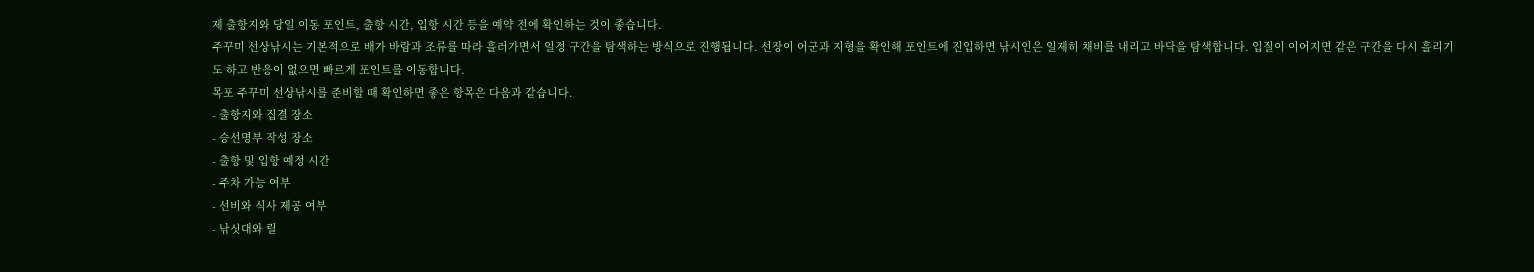제 출항지와 당일 이동 포인트, 출항 시간, 입항 시간 등을 예약 전에 확인하는 것이 좋습니다.
주꾸미 선상낚시는 기본적으로 배가 바람과 조류를 따라 흘러가면서 일정 구간을 탐색하는 방식으로 진행됩니다. 선장이 어군과 지형을 확인해 포인트에 진입하면 낚시인은 일제히 채비를 내리고 바닥을 탐색합니다. 입질이 이어지면 같은 구간을 다시 흘리기도 하고 반응이 없으면 빠르게 포인트를 이동합니다.
목포 주꾸미 선상낚시를 준비할 때 확인하면 좋은 항목은 다음과 같습니다.
- 출항지와 집결 장소
- 승선명부 작성 장소
- 출항 및 입항 예정 시간
- 주차 가능 여부
- 선비와 식사 제공 여부
- 낚싯대와 릴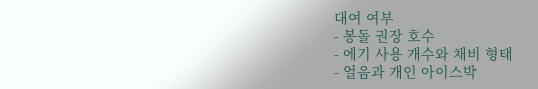대여 여부
- 봉돌 권장 호수
- 에기 사용 개수와 채비 형태
- 얼음과 개인 아이스박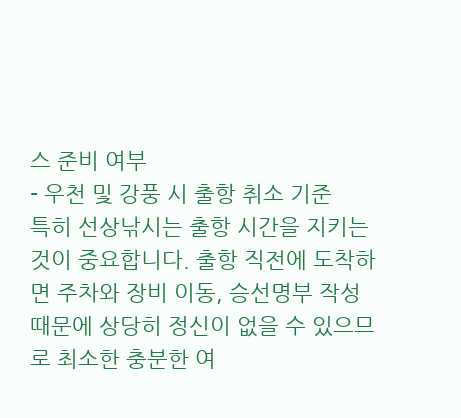스 준비 여부
- 우천 및 강풍 시 출항 취소 기준
특히 선상낚시는 출항 시간을 지키는 것이 중요합니다. 출항 직전에 도착하면 주차와 장비 이동, 승선명부 작성 때문에 상당히 정신이 없을 수 있으므로 최소한 충분한 여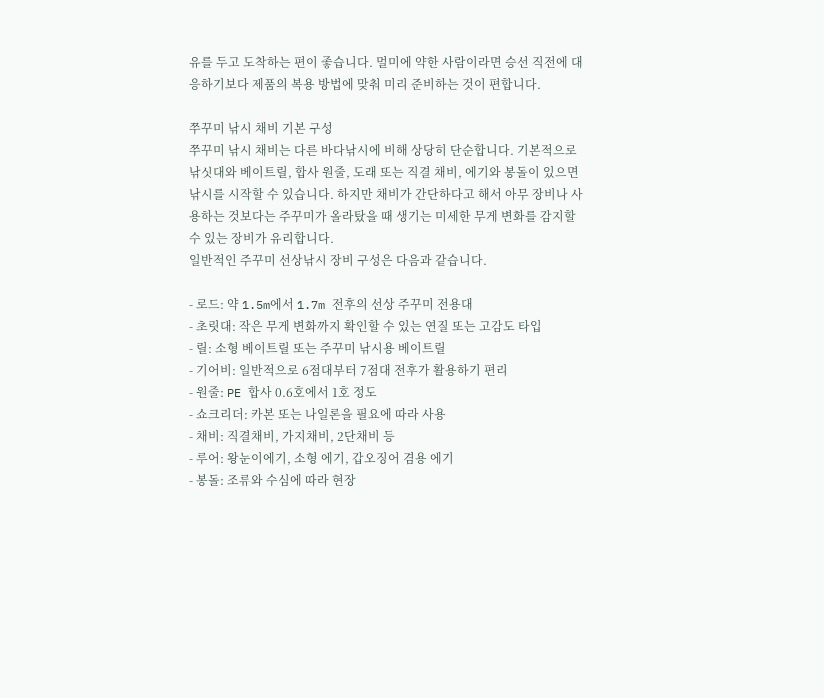유를 두고 도착하는 편이 좋습니다. 멀미에 약한 사람이라면 승선 직전에 대응하기보다 제품의 복용 방법에 맞춰 미리 준비하는 것이 편합니다.

쭈꾸미 낚시 채비 기본 구성
쭈꾸미 낚시 채비는 다른 바다낚시에 비해 상당히 단순합니다. 기본적으로 낚싯대와 베이트릴, 합사 원줄, 도래 또는 직결 채비, 에기와 봉돌이 있으면 낚시를 시작할 수 있습니다. 하지만 채비가 간단하다고 해서 아무 장비나 사용하는 것보다는 주꾸미가 올라탔을 때 생기는 미세한 무게 변화를 감지할 수 있는 장비가 유리합니다.
일반적인 주꾸미 선상낚시 장비 구성은 다음과 같습니다.

- 로드: 약 1.5m에서 1.7m 전후의 선상 주꾸미 전용대
- 초릿대: 작은 무게 변화까지 확인할 수 있는 연질 또는 고감도 타입
- 릴: 소형 베이트릴 또는 주꾸미 낚시용 베이트릴
- 기어비: 일반적으로 6점대부터 7점대 전후가 활용하기 편리
- 원줄: PE 합사 0.6호에서 1호 정도
- 쇼크리더: 카본 또는 나일론을 필요에 따라 사용
- 채비: 직결채비, 가지채비, 2단채비 등
- 루어: 왕눈이에기, 소형 에기, 갑오징어 겸용 에기
- 봉돌: 조류와 수심에 따라 현장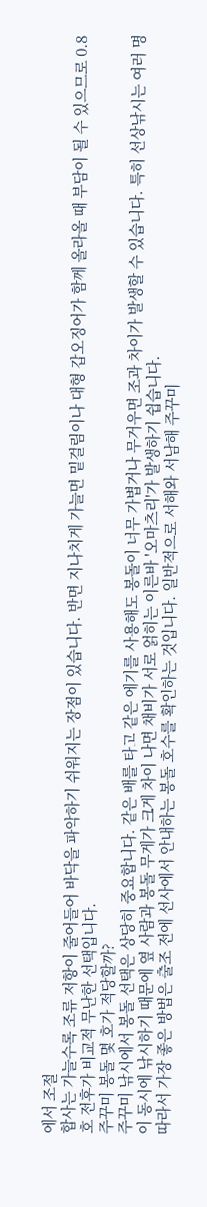에서 조절
합사는 가늘수록 조류 저항이 줄어들어 바닥을 파악하기 쉬워지는 장점이 있습니다. 반면 지나치게 가늘면 밑걸림이나 대형 갑오징어가 함께 올라올 때 부담이 될 수 있으므로 0.8호 전후가 비교적 무난한 선택입니다.
주꾸미 봉돌 몇 호가 적당할까?
주꾸미 낚시에서 봉돌 선택은 상당히 중요합니다. 같은 배를 타고 같은 에기를 사용해도 봉돌이 너무 가볍거나 무거우면 조과 차이가 발생할 수 있습니다. 특히 선상낚시는 여러 명이 동시에 낚시하기 때문에 옆 사람과 봉돌 무게가 크게 차이 나면 채비가 서로 얽히는 이른바 '오마츠리'가 발생하기 쉽습니다.
따라서 가장 좋은 방법은 출조 전에 선사에서 안내하는 봉돌 호수를 확인하는 것입니다. 일반적으로 서해와 서남해 주꾸미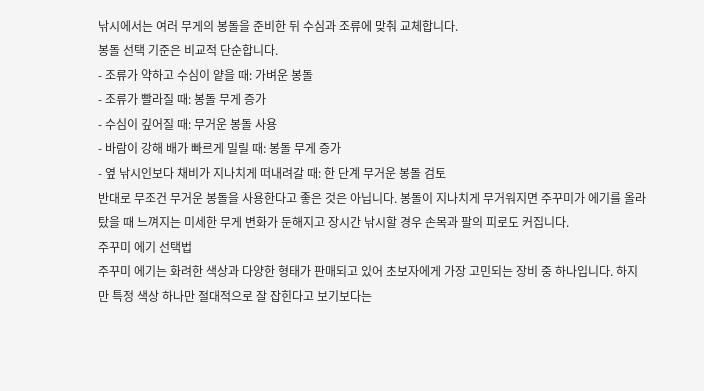낚시에서는 여러 무게의 봉돌을 준비한 뒤 수심과 조류에 맞춰 교체합니다.
봉돌 선택 기준은 비교적 단순합니다.
- 조류가 약하고 수심이 얕을 때: 가벼운 봉돌
- 조류가 빨라질 때: 봉돌 무게 증가
- 수심이 깊어질 때: 무거운 봉돌 사용
- 바람이 강해 배가 빠르게 밀릴 때: 봉돌 무게 증가
- 옆 낚시인보다 채비가 지나치게 떠내려갈 때: 한 단계 무거운 봉돌 검토
반대로 무조건 무거운 봉돌을 사용한다고 좋은 것은 아닙니다. 봉돌이 지나치게 무거워지면 주꾸미가 에기를 올라탔을 때 느껴지는 미세한 무게 변화가 둔해지고 장시간 낚시할 경우 손목과 팔의 피로도 커집니다.
주꾸미 에기 선택법
주꾸미 에기는 화려한 색상과 다양한 형태가 판매되고 있어 초보자에게 가장 고민되는 장비 중 하나입니다. 하지만 특정 색상 하나만 절대적으로 잘 잡힌다고 보기보다는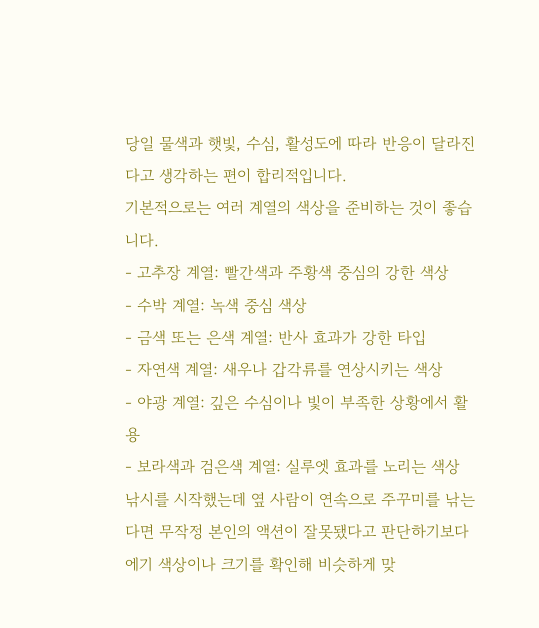당일 물색과 햇빛, 수심, 활성도에 따라 반응이 달라진다고 생각하는 편이 합리적입니다.
기본적으로는 여러 계열의 색상을 준비하는 것이 좋습니다.
- 고추장 계열: 빨간색과 주황색 중심의 강한 색상
- 수박 계열: 녹색 중심 색상
- 금색 또는 은색 계열: 반사 효과가 강한 타입
- 자연색 계열: 새우나 갑각류를 연상시키는 색상
- 야광 계열: 깊은 수심이나 빛이 부족한 상황에서 활용
- 보라색과 검은색 계열: 실루엣 효과를 노리는 색상
낚시를 시작했는데 옆 사람이 연속으로 주꾸미를 낚는다면 무작정 본인의 액션이 잘못됐다고 판단하기보다 에기 색상이나 크기를 확인해 비슷하게 맞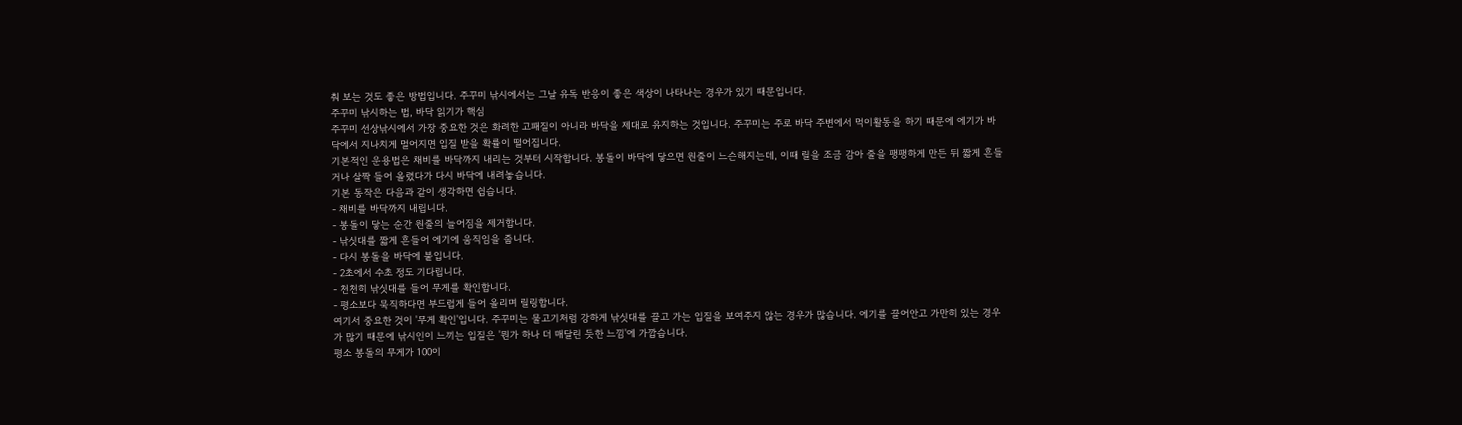춰 보는 것도 좋은 방법입니다. 주꾸미 낚시에서는 그날 유독 반응이 좋은 색상이 나타나는 경우가 있기 때문입니다.
주꾸미 낚시하는 법, 바닥 읽기가 핵심
주꾸미 선상낚시에서 가장 중요한 것은 화려한 고패질이 아니라 바닥을 제대로 유지하는 것입니다. 주꾸미는 주로 바닥 주변에서 먹이활동을 하기 때문에 에기가 바닥에서 지나치게 멀어지면 입질 받을 확률이 떨어집니다.
기본적인 운용법은 채비를 바닥까지 내리는 것부터 시작합니다. 봉돌이 바닥에 닿으면 원줄이 느슨해지는데, 이때 릴을 조금 감아 줄을 팽팽하게 만든 뒤 짧게 흔들거나 살짝 들어 올렸다가 다시 바닥에 내려놓습니다.
기본 동작은 다음과 같이 생각하면 쉽습니다.
- 채비를 바닥까지 내립니다.
- 봉돌이 닿는 순간 원줄의 늘어짐을 제거합니다.
- 낚싯대를 짧게 흔들어 에기에 움직임을 줍니다.
- 다시 봉돌을 바닥에 붙입니다.
- 2초에서 수초 정도 기다립니다.
- 천천히 낚싯대를 들어 무게를 확인합니다.
- 평소보다 묵직하다면 부드럽게 들어 올리며 릴링합니다.
여기서 중요한 것이 '무게 확인'입니다. 주꾸미는 물고기처럼 강하게 낚싯대를 끌고 가는 입질을 보여주지 않는 경우가 많습니다. 에기를 끌어안고 가만히 있는 경우가 많기 때문에 낚시인이 느끼는 입질은 '뭔가 하나 더 매달린 듯한 느낌'에 가깝습니다.
평소 봉돌의 무게가 100이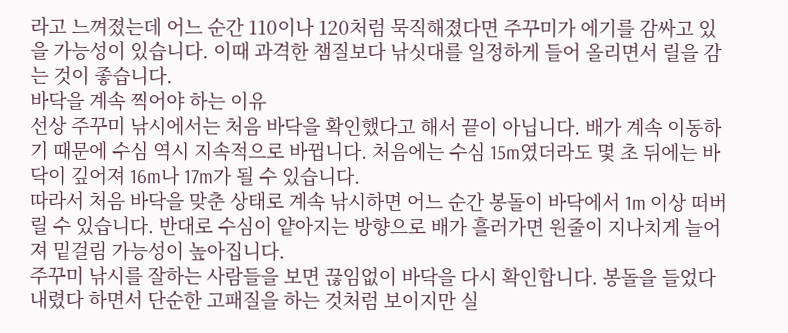라고 느껴졌는데 어느 순간 110이나 120처럼 묵직해졌다면 주꾸미가 에기를 감싸고 있을 가능성이 있습니다. 이때 과격한 챔질보다 낚싯대를 일정하게 들어 올리면서 릴을 감는 것이 좋습니다.
바닥을 계속 찍어야 하는 이유
선상 주꾸미 낚시에서는 처음 바닥을 확인했다고 해서 끝이 아닙니다. 배가 계속 이동하기 때문에 수심 역시 지속적으로 바뀝니다. 처음에는 수심 15m였더라도 몇 초 뒤에는 바닥이 깊어져 16m나 17m가 될 수 있습니다.
따라서 처음 바닥을 맞춘 상태로 계속 낚시하면 어느 순간 봉돌이 바닥에서 1m 이상 떠버릴 수 있습니다. 반대로 수심이 얕아지는 방향으로 배가 흘러가면 원줄이 지나치게 늘어져 밑걸림 가능성이 높아집니다.
주꾸미 낚시를 잘하는 사람들을 보면 끊임없이 바닥을 다시 확인합니다. 봉돌을 들었다 내렸다 하면서 단순한 고패질을 하는 것처럼 보이지만 실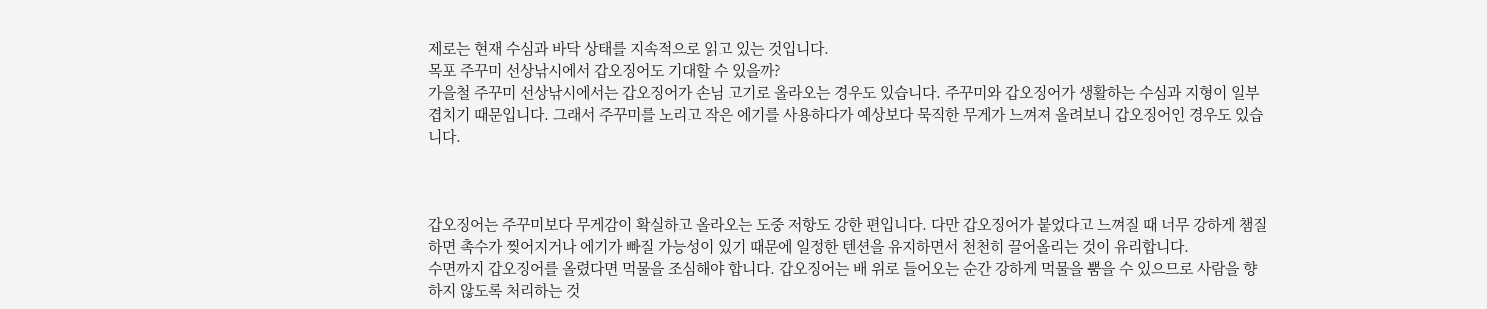제로는 현재 수심과 바닥 상태를 지속적으로 읽고 있는 것입니다.
목포 주꾸미 선상낚시에서 갑오징어도 기대할 수 있을까?
가을철 주꾸미 선상낚시에서는 갑오징어가 손님 고기로 올라오는 경우도 있습니다. 주꾸미와 갑오징어가 생활하는 수심과 지형이 일부 겹치기 때문입니다. 그래서 주꾸미를 노리고 작은 에기를 사용하다가 예상보다 묵직한 무게가 느껴져 올려보니 갑오징어인 경우도 있습니다.



갑오징어는 주꾸미보다 무게감이 확실하고 올라오는 도중 저항도 강한 편입니다. 다만 갑오징어가 붙었다고 느껴질 때 너무 강하게 챔질하면 촉수가 찢어지거나 에기가 빠질 가능성이 있기 때문에 일정한 텐션을 유지하면서 천천히 끌어올리는 것이 유리합니다.
수면까지 갑오징어를 올렸다면 먹물을 조심해야 합니다. 갑오징어는 배 위로 들어오는 순간 강하게 먹물을 뿜을 수 있으므로 사람을 향하지 않도록 처리하는 것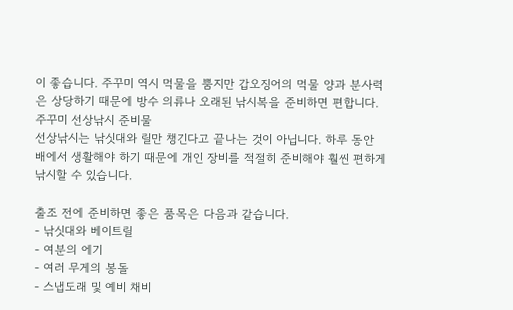이 좋습니다. 주꾸미 역시 먹물을 뿜지만 갑오징어의 먹물 양과 분사력은 상당하기 때문에 방수 의류나 오래된 낚시복을 준비하면 편합니다.
주꾸미 선상낚시 준비물
선상낚시는 낚싯대와 릴만 챙긴다고 끝나는 것이 아닙니다. 하루 동안 배에서 생활해야 하기 때문에 개인 장비를 적절히 준비해야 훨씬 편하게 낚시할 수 있습니다.

출조 전에 준비하면 좋은 품목은 다음과 같습니다.
- 낚싯대와 베이트릴
- 여분의 에기
- 여러 무게의 봉돌
- 스냅도래 및 예비 채비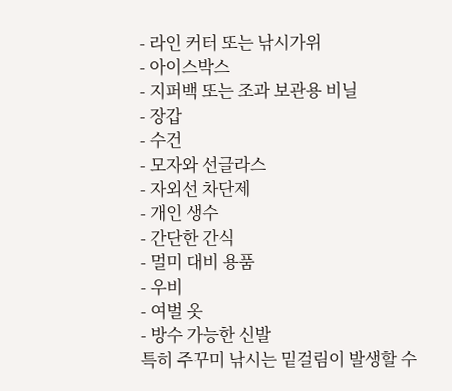- 라인 커터 또는 낚시가위
- 아이스박스
- 지퍼백 또는 조과 보관용 비닐
- 장갑
- 수건
- 모자와 선글라스
- 자외선 차단제
- 개인 생수
- 간단한 간식
- 멀미 대비 용품
- 우비
- 여벌 옷
- 방수 가능한 신발
특히 주꾸미 낚시는 밑걸림이 발생할 수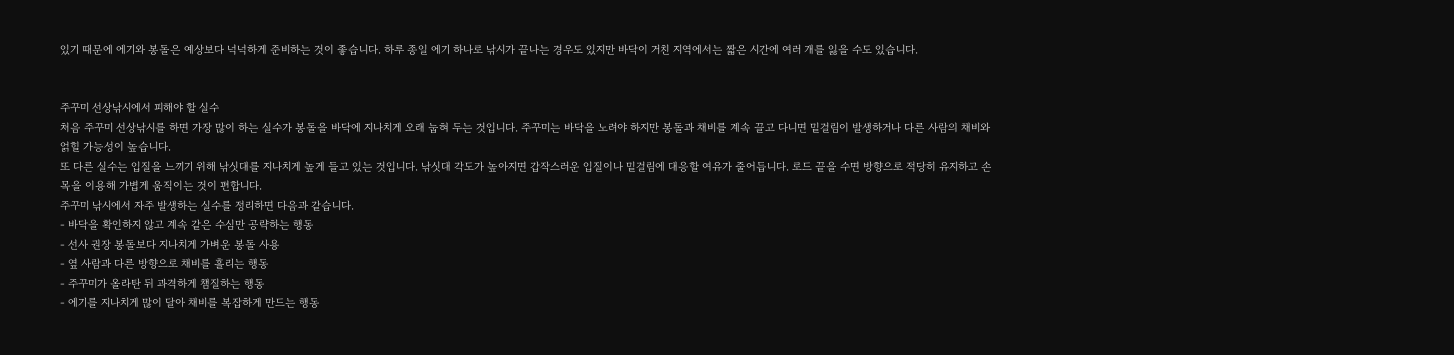있기 때문에 에기와 봉돌은 예상보다 넉넉하게 준비하는 것이 좋습니다. 하루 종일 에기 하나로 낚시가 끝나는 경우도 있지만 바닥이 거친 지역에서는 짧은 시간에 여러 개를 잃을 수도 있습니다.


주꾸미 선상낚시에서 피해야 할 실수
처음 주꾸미 선상낚시를 하면 가장 많이 하는 실수가 봉돌을 바닥에 지나치게 오래 눕혀 두는 것입니다. 주꾸미는 바닥을 노려야 하지만 봉돌과 채비를 계속 끌고 다니면 밑걸림이 발생하거나 다른 사람의 채비와 얽힐 가능성이 높습니다.
또 다른 실수는 입질을 느끼기 위해 낚싯대를 지나치게 높게 들고 있는 것입니다. 낚싯대 각도가 높아지면 갑작스러운 입질이나 밑걸림에 대응할 여유가 줄어듭니다. 로드 끝을 수면 방향으로 적당히 유지하고 손목을 이용해 가볍게 움직이는 것이 편합니다.
주꾸미 낚시에서 자주 발생하는 실수를 정리하면 다음과 같습니다.
- 바닥을 확인하지 않고 계속 같은 수심만 공략하는 행동
- 선사 권장 봉돌보다 지나치게 가벼운 봉돌 사용
- 옆 사람과 다른 방향으로 채비를 흘리는 행동
- 주꾸미가 올라탄 뒤 과격하게 챔질하는 행동
- 에기를 지나치게 많이 달아 채비를 복잡하게 만드는 행동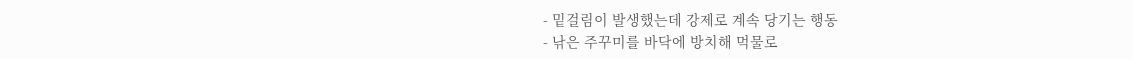- 밑걸림이 발생했는데 강제로 계속 당기는 행동
- 낚은 주꾸미를 바닥에 방치해 먹물로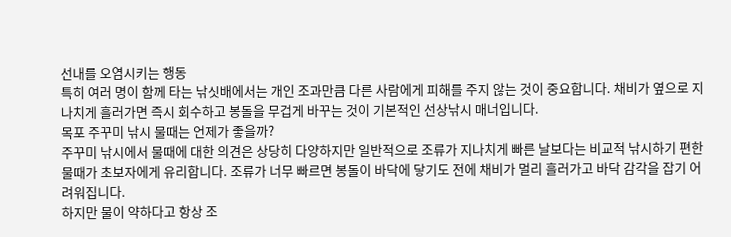선내를 오염시키는 행동
특히 여러 명이 함께 타는 낚싯배에서는 개인 조과만큼 다른 사람에게 피해를 주지 않는 것이 중요합니다. 채비가 옆으로 지나치게 흘러가면 즉시 회수하고 봉돌을 무겁게 바꾸는 것이 기본적인 선상낚시 매너입니다.
목포 주꾸미 낚시 물때는 언제가 좋을까?
주꾸미 낚시에서 물때에 대한 의견은 상당히 다양하지만 일반적으로 조류가 지나치게 빠른 날보다는 비교적 낚시하기 편한 물때가 초보자에게 유리합니다. 조류가 너무 빠르면 봉돌이 바닥에 닿기도 전에 채비가 멀리 흘러가고 바닥 감각을 잡기 어려워집니다.
하지만 물이 약하다고 항상 조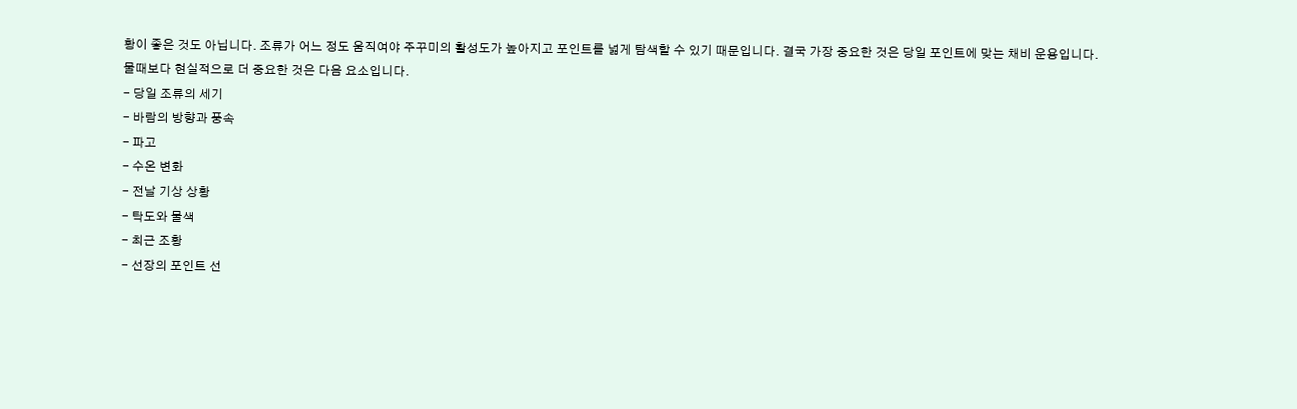황이 좋은 것도 아닙니다. 조류가 어느 정도 움직여야 주꾸미의 활성도가 높아지고 포인트를 넓게 탐색할 수 있기 때문입니다. 결국 가장 중요한 것은 당일 포인트에 맞는 채비 운용입니다.
물때보다 현실적으로 더 중요한 것은 다음 요소입니다.
- 당일 조류의 세기
- 바람의 방향과 풍속
- 파고
- 수온 변화
- 전날 기상 상황
- 탁도와 물색
- 최근 조황
- 선장의 포인트 선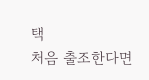택
처음 출조한다면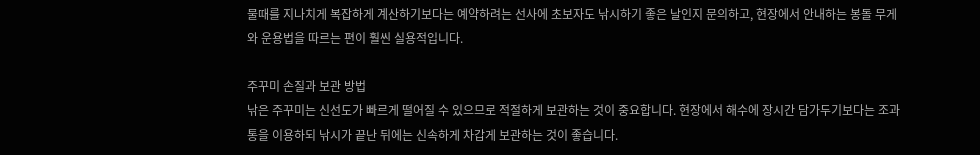물때를 지나치게 복잡하게 계산하기보다는 예약하려는 선사에 초보자도 낚시하기 좋은 날인지 문의하고, 현장에서 안내하는 봉돌 무게와 운용법을 따르는 편이 훨씬 실용적입니다.

주꾸미 손질과 보관 방법
낚은 주꾸미는 신선도가 빠르게 떨어질 수 있으므로 적절하게 보관하는 것이 중요합니다. 현장에서 해수에 장시간 담가두기보다는 조과통을 이용하되 낚시가 끝난 뒤에는 신속하게 차갑게 보관하는 것이 좋습니다.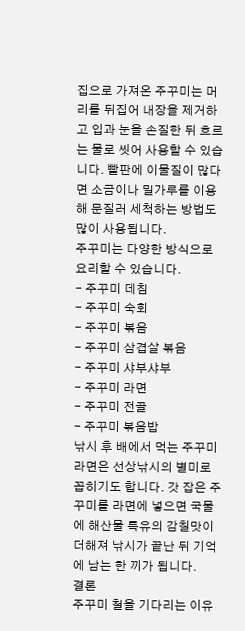집으로 가져온 주꾸미는 머리를 뒤집어 내장을 제거하고 입과 눈을 손질한 뒤 흐르는 물로 씻어 사용할 수 있습니다. 빨판에 이물질이 많다면 소금이나 밀가루를 이용해 문질러 세척하는 방법도 많이 사용됩니다.
주꾸미는 다양한 방식으로 요리할 수 있습니다.
- 주꾸미 데침
- 주꾸미 숙회
- 주꾸미 볶음
- 주꾸미 삼겹살 볶음
- 주꾸미 샤부샤부
- 주꾸미 라면
- 주꾸미 전골
- 주꾸미 볶음밥
낚시 후 배에서 먹는 주꾸미 라면은 선상낚시의 별미로 꼽히기도 합니다. 갓 잡은 주꾸미를 라면에 넣으면 국물에 해산물 특유의 감칠맛이 더해져 낚시가 끝난 뒤 기억에 남는 한 끼가 됩니다.
결론
주꾸미 철을 기다리는 이유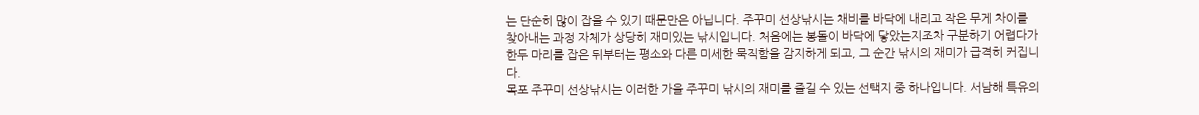는 단순히 많이 잡을 수 있기 때문만은 아닙니다. 주꾸미 선상낚시는 채비를 바닥에 내리고 작은 무게 차이를 찾아내는 과정 자체가 상당히 재미있는 낚시입니다. 처음에는 봉돌이 바닥에 닿았는지조차 구분하기 어렵다가 한두 마리를 잡은 뒤부터는 평소와 다른 미세한 묵직함을 감지하게 되고, 그 순간 낚시의 재미가 급격히 커집니다.
목포 주꾸미 선상낚시는 이러한 가을 주꾸미 낚시의 재미를 즐길 수 있는 선택지 중 하나입니다. 서남해 특유의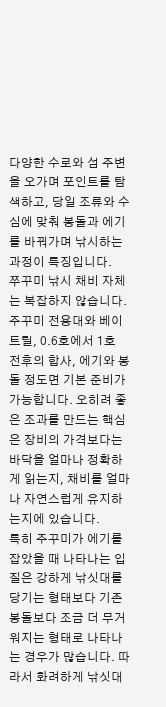다양한 수로와 섬 주변을 오가며 포인트를 탐색하고, 당일 조류와 수심에 맞춰 봉돌과 에기를 바꿔가며 낚시하는 과정이 특징입니다.
쭈꾸미 낚시 채비 자체는 복잡하지 않습니다. 주꾸미 전용대와 베이트릴, 0.6호에서 1호 전후의 합사, 에기와 봉돌 정도면 기본 준비가 가능합니다. 오히려 좋은 조과를 만드는 핵심은 장비의 가격보다는 바닥을 얼마나 정확하게 읽는지, 채비를 얼마나 자연스럽게 유지하는지에 있습니다.
특히 주꾸미가 에기를 잡았을 때 나타나는 입질은 강하게 낚싯대를 당기는 형태보다 기존 봉돌보다 조금 더 무거워지는 형태로 나타나는 경우가 많습니다. 따라서 화려하게 낚싯대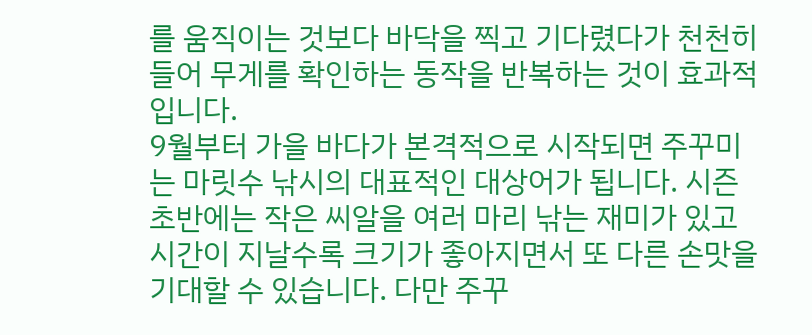를 움직이는 것보다 바닥을 찍고 기다렸다가 천천히 들어 무게를 확인하는 동작을 반복하는 것이 효과적입니다.
9월부터 가을 바다가 본격적으로 시작되면 주꾸미는 마릿수 낚시의 대표적인 대상어가 됩니다. 시즌 초반에는 작은 씨알을 여러 마리 낚는 재미가 있고 시간이 지날수록 크기가 좋아지면서 또 다른 손맛을 기대할 수 있습니다. 다만 주꾸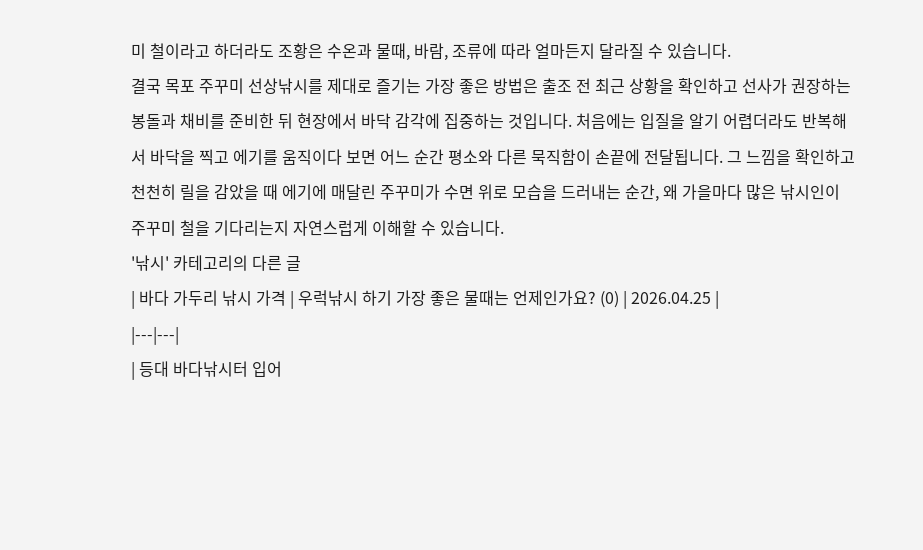미 철이라고 하더라도 조황은 수온과 물때, 바람, 조류에 따라 얼마든지 달라질 수 있습니다.
결국 목포 주꾸미 선상낚시를 제대로 즐기는 가장 좋은 방법은 출조 전 최근 상황을 확인하고 선사가 권장하는 봉돌과 채비를 준비한 뒤 현장에서 바닥 감각에 집중하는 것입니다. 처음에는 입질을 알기 어렵더라도 반복해서 바닥을 찍고 에기를 움직이다 보면 어느 순간 평소와 다른 묵직함이 손끝에 전달됩니다. 그 느낌을 확인하고 천천히 릴을 감았을 때 에기에 매달린 주꾸미가 수면 위로 모습을 드러내는 순간, 왜 가을마다 많은 낚시인이 주꾸미 철을 기다리는지 자연스럽게 이해할 수 있습니다.
'낚시' 카테고리의 다른 글
| 바다 가두리 낚시 가격 | 우럭낚시 하기 가장 좋은 물때는 언제인가요? (0) | 2026.04.25 |
|---|---|
| 등대 바다낚시터 입어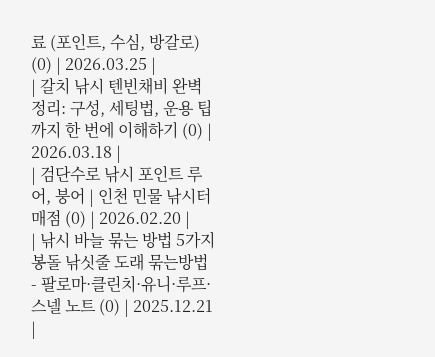료 (포인트, 수심, 방갈로) (0) | 2026.03.25 |
| 갈치 낚시 텐빈채비 완벽 정리: 구성, 세팅법, 운용 팁까지 한 번에 이해하기 (0) | 2026.03.18 |
| 검단수로 낚시 포인트 루어, 붕어 | 인천 민물 낚시터 매점 (0) | 2026.02.20 |
| 낚시 바늘 묶는 방법 5가지 봉돌 낚싯줄 도래 묶는방법 - 팔로마·클린치·유니·루프·스넬 노트 (0) | 2025.12.21 |